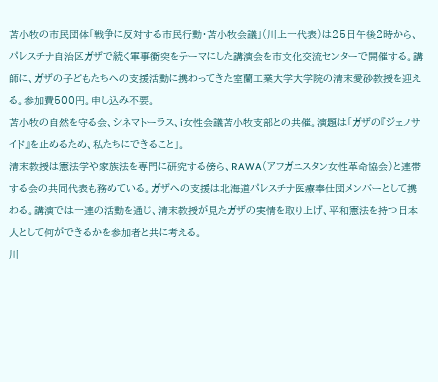苫小牧の市民団体「戦争に反対する市民行動・苫小牧会議」(川上一代表)は25日午後2時から、パレスチナ自治区ガザで続く軍事衝突をテーマにした講演会を市文化交流センターで開催する。講師に、ガザの子どもたちへの支援活動に携わってきた室蘭工業大学大学院の清末愛砂教授を迎える。参加費500円。申し込み不要。
苫小牧の自然を守る会、シネマトーラス、i女性会議苫小牧支部との共催。演題は「ガザの『ジェノサイド』を止めるため、私たちにできること」。
清末教授は憲法学や家族法を専門に研究する傍ら、RAWA(アフガニスタン女性革命協会)と連帯する会の共同代表も務めている。ガザへの支援は北海道パレスチナ医療奉仕団メンバーとして携わる。講演では一連の活動を通じ、清末教授が見たガザの実情を取り上げ、平和憲法を持つ日本人として何ができるかを参加者と共に考える。
川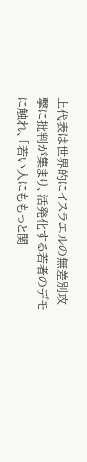上代表は世界的にイスラエルの無差別攻撃に批判が集まり、活発化する若者のデモに触れ、「若い人にももっと関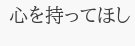心を持ってほし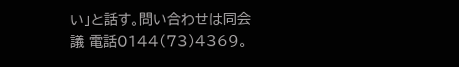い」と話す。問い合わせは同会議 電話0144(73)4369。